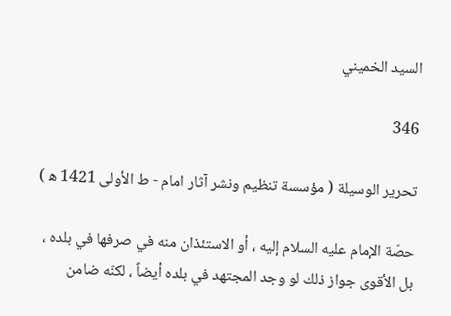السيد الخميني

346

تحرير الوسيلة ( مؤسسة تنظيم ونشر آثار امام - ط الأولى 1421 ه‍ )

حصّة الإمام عليه السلام إليه ، أو الاستئذان منه في صرفها في بلده ، بل الأقوى جواز ذلك لو وجد المجتهد في بلده أيضاً ، لكنّه ضامن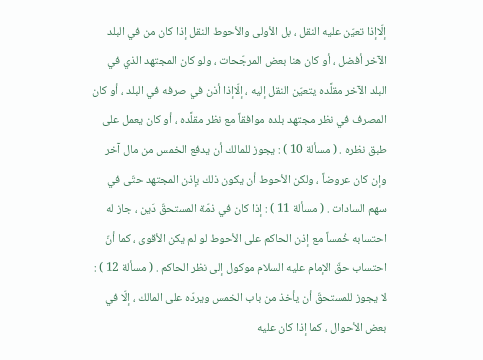إلّاإذا تعيّن عليه النقل ، بل الأولى والأحوط النقل إذا كان من في البلد الآخر أفضل ، أو كان هنا بعض المرجّحات ، ولو كان المجتهد الذي في البلد الآخر مقلَّده يتعيّن النقل إليه ، إلّاإذا أذن في صرفه في البلد ، أو كان المصرف في نظر مجتهد بلده موافقاً مع نظر مقلَّده ، أو كان يعمل على طبق نظره . ( مسألة 10 ) : يجوز للمالك أن يدفع الخمس من مال آخر وإن كان عروضاً ، ولكن الأحوط أن يكون ذلك بإذن المجتهد حتّى في سهم السادات . ( مسألة 11 ) : إذا كان في ذمّة المستحقّ دَين ، جاز له احتسابه خُمساً مع إذن الحاكم على الأحوط لو لم يكن الأقوى ، كما أنّ احتساب حقّ الإمام عليه السلام موكول إلى نظر الحاكم . ( مسألة 12 ) : لا يجوز للمستحقّ أن يأخذ من باب الخمس ويردّه على المالك ، إلّا في بعض الأحوال ، كما إذا كان عليه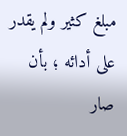مبلغ كثير ولم يقدر على أدائه ؛ بأن صار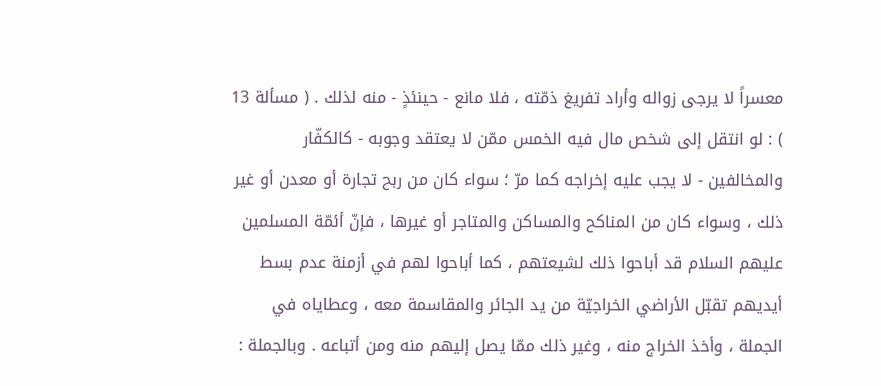معسراً لا يرجى زواله وأراد تفريغ ذمّته ، فلا مانع - حينئذٍ - منه لذلك . ( مسألة 13 ) : لو انتقل إلى شخص مال فيه الخمس ممّن لا يعتقد وجوبه - كالكفّار والمخالفين - لا يجب عليه إخراجه كما مرّ ؛ سواء كان من ربح تجارة أو معدن أو غير ذلك ، وسواء كان من المناكح والمساكن والمتاجر أو غيرها ، فإنّ أئمّة المسلمين عليهم السلام قد أباحوا ذلك لشيعتهم ، كما أباحوا لهم في أزمنة عدم بسط أيديهم تقبّل الأراضي الخراجيّة من يد الجائر والمقاسمة معه ، وعطاياه في الجملة ، وأخذ الخراج منه ، وغير ذلك ممّا يصل إليهم منه ومن أتباعه . وبالجملة :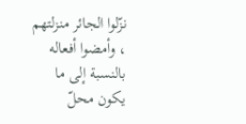نزّلوا الجائر منزلتهم ، وأمضوا أفعاله بالنسبة إلى ما يكون محلّ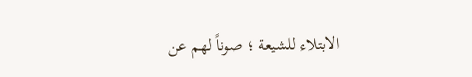الابتلاء للشيعة ؛ صوناً لهم عن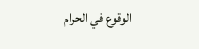الوقوع في الحرام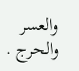والعسر والحرج .